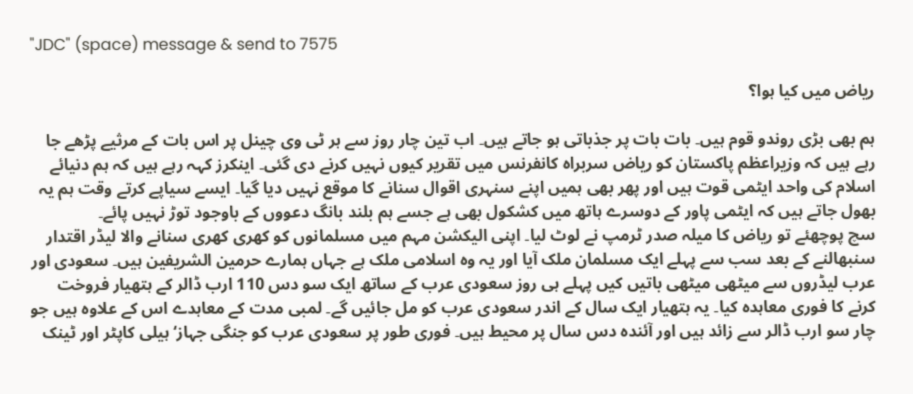"JDC" (space) message & send to 7575

ریاض میں کیا ہوا؟

ہم بھی بڑی روندو قوم ہیں۔ بات بات پر جذباتی ہو جاتے ہیں۔ اب تین چار روز سے ہر ٹی وی چینل پر اس بات کے مرثیے پڑھے جا رہے ہیں کہ وزیراعظم پاکستان کو ریاض سربراہ کانفرنس میں تقریر کیوں نہیں کرنے دی گئی۔ اینکرز کہہ رہے ہیں کہ ہم دنیائے اسلام کی واحد ایٹمی قوت ہیں اور پھر بھی ہمیں اپنے سنہری اقوال سنانے کا موقع نہیں دیا گیا۔ ایسے سیاپے کرتے وقت ہم یہ بھول جاتے ہیں کہ ایٹمی پاور کے دوسرے ہاتھ میں کشکول بھی ہے جسے ہم بلند بانگ دعووں کے باوجود توڑ نہیں پائے۔
سچ پوچھئے تو ریاض کا میلہ صدر ٹرمپ نے لوٹ لیا۔ اپنی الیکشن مہم میں مسلمانوں کو کھری کھری سنانے والا لیڈر اقتدار سنبھالنے کے بعد سب سے پہلے ایک مسلمان ملک آیا اور یہ وہ اسلامی ملک ہے جہاں ہمارے حرمین الشریفین ہیں۔ سعودی اور عرب لیڈروں سے میٹھی میٹھی باتیں کیں پہلے ہی روز سعودی عرب کے ساتھ ایک سو دس 110 ارب ڈالر کے ہتھیار فروخت کرنے کا فوری معاہدہ کیا۔ یہ ہتھیار ایک سال کے اندر سعودی عرب کو مل جائیں گے۔ لمبی مدت کے معاہدے اس کے علاوہ ہیں جو چار سو ارب ڈالر سے زائد ہیں اور آئندہ دس سال پر محیط ہیں۔ فوری طور پر سعودی عرب کو جنگی جہاز‘ ہیلی کاپٹر اور ٹینک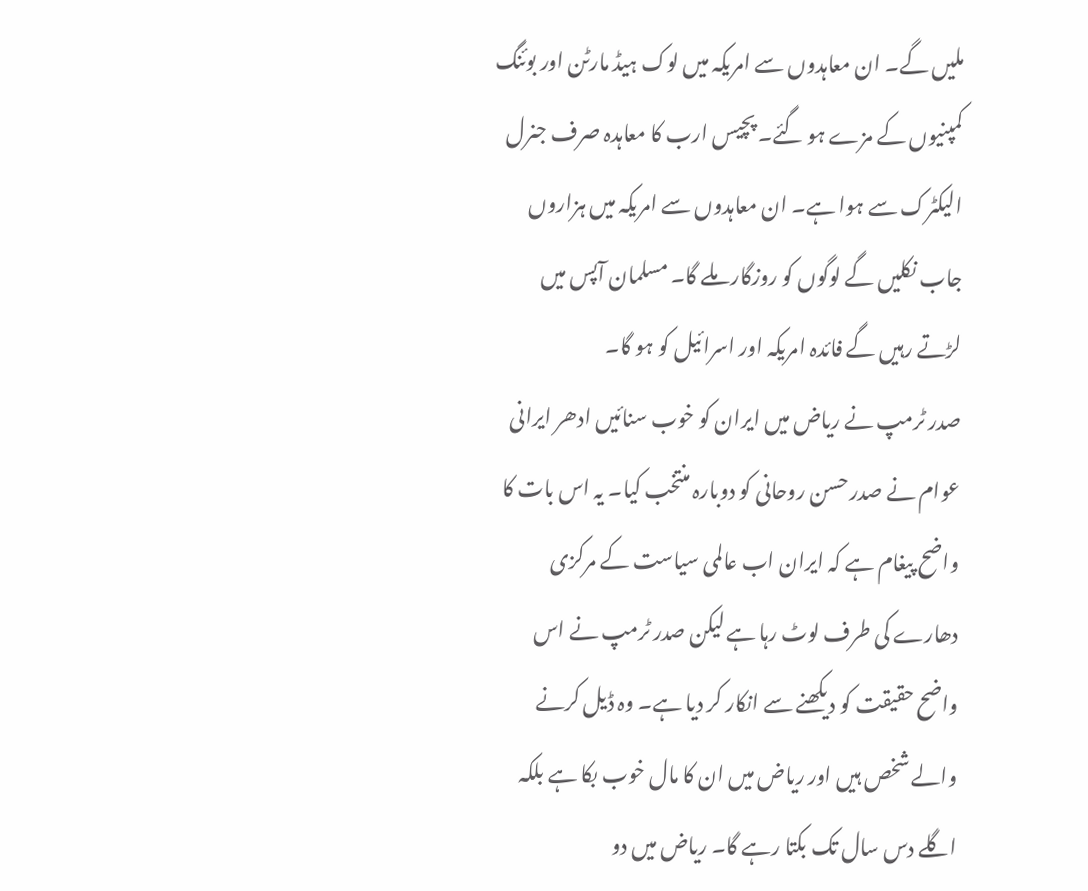ملیں گے۔ ان معاہدوں سے امریکہ میں لوک ہیڈ مارٹن اور بوئنگ کمپنیوں کے مزے ہو گئے۔ پچیس ارب کا معاہدہ صرف جنرل الیکٹرک سے ہوا ہے۔ ان معاہدوں سے امریکہ میں ہزاروں جاب نکلیں گے لوگوں کو روزگار ملے گا۔ مسلمان آپس میں لڑتے رہیں گے فائدہ امریکہ اور اسرائیل کو ہو گا۔
صدر ٹرمپ نے ریاض میں ایران کو خوب سنائیں ادھر ایرانی عوام نے صدر حسن روحانی کو دوبارہ منتخب کیا۔ یہ اس بات کا واضح پیغام ہے کہ ایران اب عالمی سیاست کے مرکزی دھارے کی طرف لوٹ رہا ہے لیکن صدر ٹرمپ نے اس واضح حقیقت کو دیکھنے سے انکار کر دیا ہے۔ وہ ڈیل کرنے والے شخص ہیں اور ریاض میں ان کا مال خوب بکا ہے بلکہ اگلے دس سال تک بکتا رہے گا۔ ریاض میں دو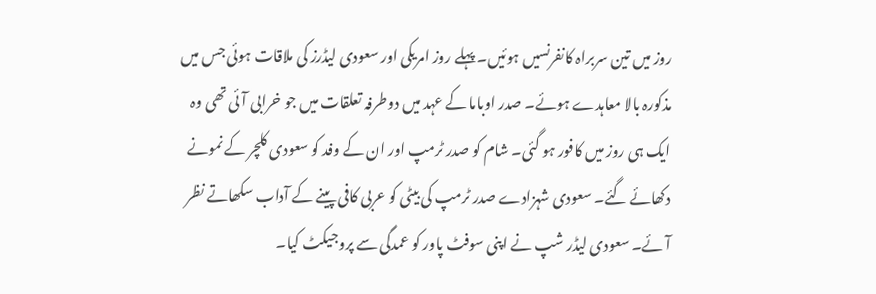روز میں تین سربراہ کانفرنسیں ہوئیں۔ پہلے روز امریکی اور سعودی لیڈرز کی ملاقات ہوئی جس میں مذکورہ بالا معاہدے ہوئے۔ صدر اوباما کے عہد میں دوطرفہ تعلقات میں جو خرابی آئی تھی وہ ایک ہی روز میں کافور ہو گئی۔ شام کو صدر ٹرمپ اور ان کے وفد کو سعودی کلچر کے نمونے دکھائے گئے۔ سعودی شہزادے صدر ٹرمپ کی بیٹی کو عربی کافی پینے کے آداب سکھاتے نظر آئے۔ سعودی لیڈر شپ نے اپنی سوفٹ پاور کو عمدگی سے پروجیکٹ کیا۔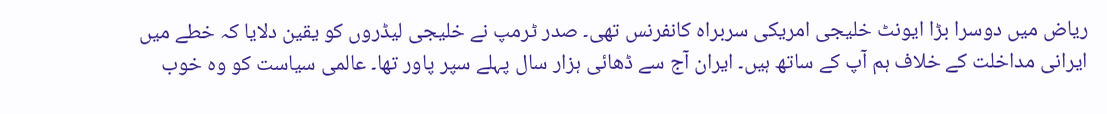ریاض میں دوسرا بڑا ایونٹ خلیجی امریکی سربراہ کانفرنس تھی۔ صدر ٹرمپ نے خلیجی لیڈروں کو یقین دلایا کہ خطے میں ایرانی مداخلت کے خلاف ہم آپ کے ساتھ ہیں۔ ایران آج سے ڈھائی ہزار سال پہلے سپر پاور تھا۔ عالمی سیاست کو وہ خوب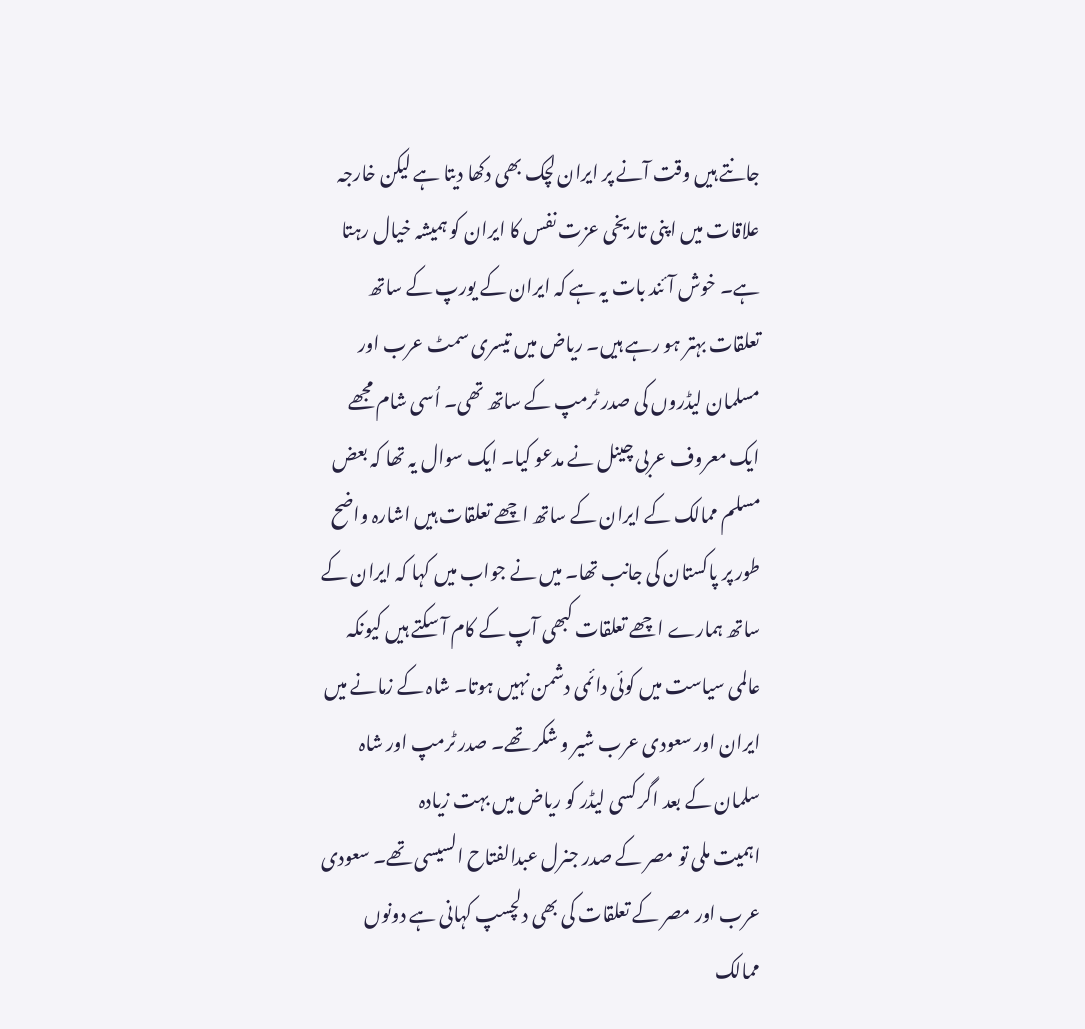جانتے ہیں وقت آنے پر ایران لچک بھی دکھا دیتا ہے لیکن خارجہ علاقات میں اپنی تاریخی عزت نفس کا ایران کو ہمیشہ خیال رہتا ہے۔ خوش آئند بات یہ ہے کہ ایران کے یورپ کے ساتھ تعلقات بہتر ہو رہے ہیں۔ ریاض میں تیسری سمٹ عرب اور مسلمان لیڈروں کی صدر ٹرمپ کے ساتھ تھی۔ اُسی شام مجھے ایک معروف عربی چینل نے مدعو کیا۔ ایک سوال یہ تھا کہ بعض مسلم ممالک کے ایران کے ساتھ اچھے تعلقات ہیں اشارہ واضح طور پر پاکستان کی جانب تھا۔ میں نے جواب میں کہا کہ ایران کے ساتھ ہمارے اچھے تعلقات کبھی آپ کے کام آ سکتے ہیں کیونکہ عالمی سیاست میں کوئی دائمی دشمن نہیں ہوتا۔ شاہ کے زمانے میں ایران اور سعودی عرب شیر و شکر تھے۔ صدر ٹرمپ اور شاہ سلمان کے بعد اگر کسی لیڈر کو ریاض میں بہت زیادہ
اہمیت ملی تو مصر کے صدر جنرل عبدالفتاح السیسی تھے۔ سعودی عرب اور مصر کے تعلقات کی بھی دلچسپ کہانی ہے دونوں ممالک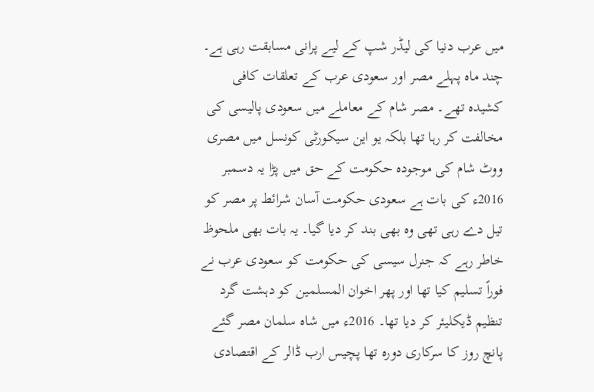میں عرب دنیا کی لیڈر شپ کے لیے پرانی مسابقت رہی ہے۔ چند ماہ پہلے مصر اور سعودی عرب کے تعلقات کافی کشیدہ تھے۔ مصر شام کے معاملے میں سعودی پالیسی کی مخالفت کر رہا تھا بلکہ یو این سیکورٹی کونسل میں مصری ووٹ شام کی موجودہ حکومت کے حق میں پڑا یہ دسمبر 2016ء کی بات ہے سعودی حکومت آسان شرائط پر مصر کو تیل دے رہی تھی وہ بھی بند کر دیا گیا۔ یہ بات بھی ملحوظ خاطر رہے کہ جنرل سیسی کی حکومت کو سعودی عرب نے فوراً تسلیم کیا تھا اور پھر اخوان المسلمین کو دہشت گرد تنظیم ڈیکلیئر کر دیا تھا۔ 2016ء میں شاہ سلمان مصر گئے پانچ روز کا سرکاری دورہ تھا پچیس ارب ڈالر کے اقتصادی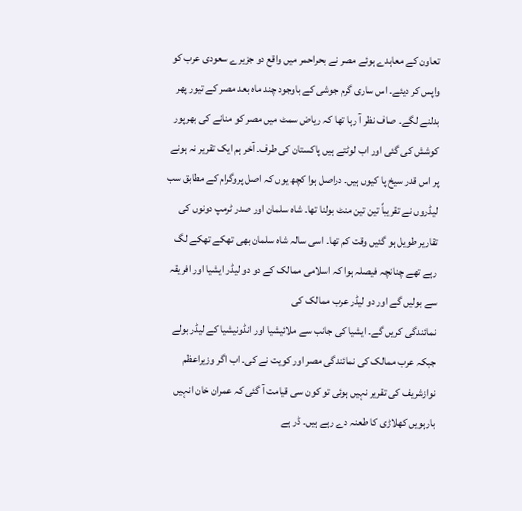تعاون کے معاہدے ہوئے مصر نے بحراحمر میں واقع دو جزیرے سعودی عرب کو واپس کر دیئے۔ اس ساری گرم جوشی کے باوجود چند ماہ بعد مصر کے تیور پھر بدلنے لگے۔ صاف نظر آ رہا تھا کہ ریاض سمٹ میں مصر کو منانے کی بھرپور کوشش کی گئی اور اب لوٹتے ہیں پاکستان کی طرف۔ آخر ہم ایک تقریر نہ ہونے پر اس قدر سیخ پا کیوں ہیں۔ دراصل ہوا کچھ یوں کہ اصل پروگرام کے مطابق سب لیڈروں نے تقریباً تین تین منٹ بولنا تھا۔ شاہ سلمان اور صدر ٹرمپ دونوں کی تقاریر طویل ہو گئیں وقت کم تھا۔ اسی سالہ شاہ سلمان بھی تھکے تھکے لگ رہے تھے چنانچہ فیصلہ ہوا کہ اسلامی ممالک کے دو دو لیڈر ایشیا اور افریقہ سے بولیں گے اور دو لیڈر عرب ممالک کی
نمائندگی کریں گے۔ ایشیا کی جانب سے ملائیشیا اور انڈونیشیا کے لیڈر بولے جبکہ عرب ممالک کی نمائندگی مصر اور کویت نے کی۔ اب اگر وزیراعظم نوازشریف کی تقریر نہیں ہوئی تو کون سی قیامت آ گئی کہ عمران خان انہیں بارہویں کھلاڑی کا طعنہ دے رہے ہیں۔ ڈر ہے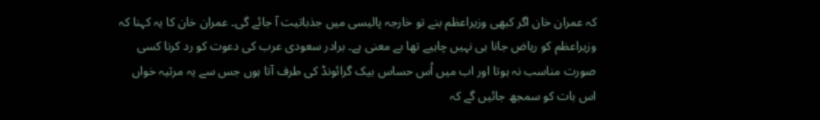کہ عمران خان اگر کبھی وزیراعظم بنے تو خارجہ پالیسی میں جذباتیت آ جائے گی۔ عمران خان کا یہ کہنا کہ وزیراعظم کو ریاض جانا ہی نہیں چاہیے تھا بے معنی ہے۔ برادر سعودی عرب کی دعوت کو رد کرنا کسی صورت مناسب نہ ہوتا اور اب میں اُس حساس بیک گرائونڈ کی طرف آتا ہوں جس سے یہ مرثیہ خواں اس بات کو سمجھ جائیں گے کہ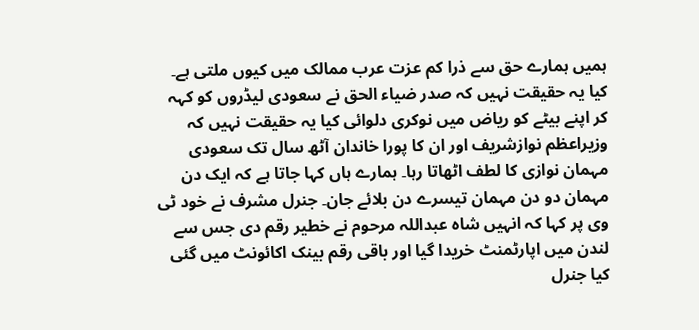ہمیں ہمارے حق سے ذرا کم عزت عرب ممالک میں کیوں ملتی ہے۔ کیا یہ حقیقت نہیں کہ صدر ضیاء الحق نے سعودی لیڈروں کو کہہ کر اپنے بیٹے کو ریاض میں نوکری دلوائی کیا یہ حقیقت نہیں کہ وزیراعظم نوازشریف اور ان کا پورا خاندان آٹھ سال تک سعودی مہمان نوازی کا لطف اٹھاتا رہا۔ ہمارے ہاں کہا جاتا ہے کہ ایک دن مہمان دو دن مہمان تیسرے دن بلائے جان۔ جنرل مشرف نے خود ٹی وی پر کہا کہ انہیں شاہ عبداللہ مرحوم نے خطیر رقم دی جس سے لندن میں اپارٹمنٹ خریدا گیا اور باقی رقم بینک اکائونٹ میں گئی کیا جنرل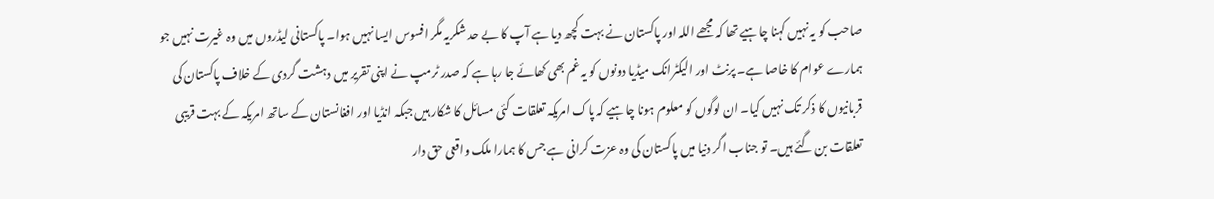صاحب کو یہ نہیں کہنا چاہیے تھا کہ مجھے اللہ اور پاکستان نے بہت کچھ دیا ہے آپ کا بے حد شکریہ مگر افسوس ایسا نہیں ہوا۔ پاکستانی لیڈروں میں وہ غیرت نہیں جو ہمارے عوام کا خاصا ہے۔ پرنٹ اور الیکٹرانک میڈیا دونوں کو یہ غم بھی کھائے جا رہا ہے کہ صدر ٹرمپ نے اپنی تقریر میں دہشت گردی کے خلاف پاکستان کی قربانیوں کا ذکر تک نہیں کیا۔ ان لوگوں کو معلوم ہونا چاہیے کہ پاک امریکہ تعلقات کئی مسائل کا شکار ہیں جبکہ انڈیا اور افغانستان کے ساتھ امریکہ کے بہت قریبی تعلقات بن گئے ہیں۔ تو جناب اگر دنیا میں پاکستان کی وہ عزت کرانی ہے جس کا ہمارا ملک واقعی حق دار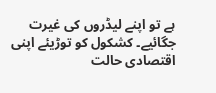ہے تو اپنے لیڈروں کی غیرت جگائیے۔ کشکول کو توڑیئے اپنی اقتصادی حالت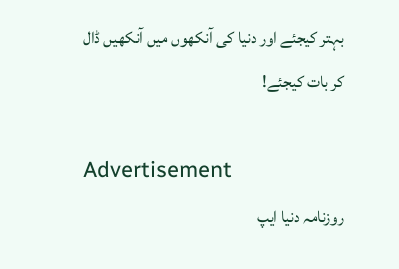بہتر کیجئے اور دنیا کی آنکھوں میں آنکھیں ڈال کر بات کیجئے!

Advertisement
روزنامہ دنیا ایپ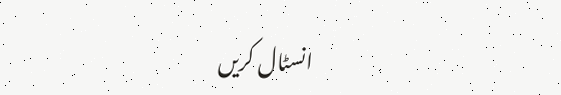انسٹال کریں